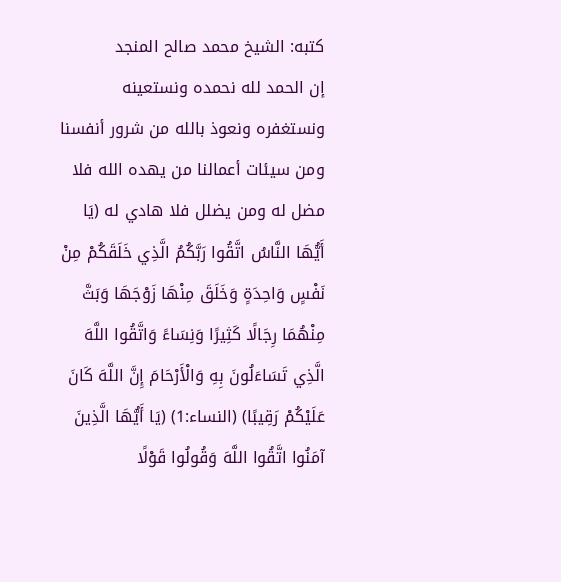كتبه: الشيخ محمد صالح المنجد
إن الحمد لله نحمده ونستعينه ونستغفره ونعوذ بالله من شرور أنفسنا ومن سيئات أعمالنا من يهده الله فلا مضل له ومن يضلل فلا هادي له (يَا أَيُّهَا النَّاسُ اتَّقُوا رَبَّكُمُ الَّذِي خَلَقَكُمْ مِنْ نَفْسٍ وَاحِدَةٍ وَخَلَقَ مِنْهَا زَوْجَهَا وَبَثَّ مِنْهُمَا رِجَالًا كَثِيرًا وَنِسَاءً وَاتَّقُوا اللَّهَ الَّذِي تَسَاءَلُونَ بِهِ وَالْأَرْحَامَ إِنَّ اللَّهَ كَانَ عَلَيْكُمْ رَقِيبًا) (النساء:1) (يَا أَيُّهَا الَّذِينَ آمَنُوا اتَّقُوا اللَّهَ وَقُولُوا قَوْلًا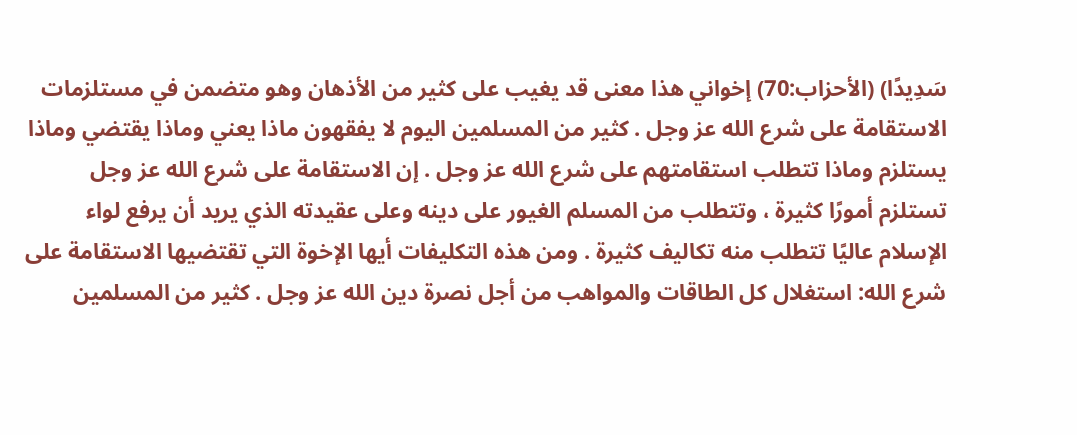سَدِيدًا) (الأحزاب:70) إخواني هذا معنى قد يغيب على كثير من الأذهان وهو متضمن في مستلزمات الاستقامة على شرع الله عز وجل . كثير من المسلمين اليوم لا يفقهون ماذا يعني وماذا يقتضي وماذا يستلزم وماذا تتطلب استقامتهم على شرع الله عز وجل . إن الاستقامة على شرع الله عز وجل تستلزم أمورًا كثيرة ، وتتطلب من المسلم الغيور على دينه وعلى عقيدته الذي يريد أن يرفع لواء الإسلام عاليًا تتطلب منه تكاليف كثيرة . ومن هذه التكليفات أيها الإخوة التي تقتضيها الاستقامة على شرع الله: استغلال كل الطاقات والمواهب من أجل نصرة دين الله عز وجل . كثير من المسلمين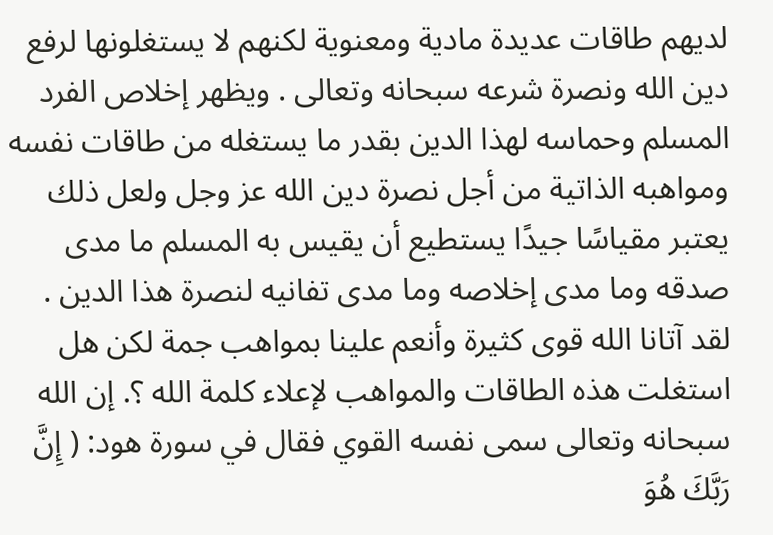لديهم طاقات عديدة مادية ومعنوية لكنهم لا يستغلونها لرفع دين الله ونصرة شرعه سبحانه وتعالى . ويظهر إخلاص الفرد المسلم وحماسه لهذا الدين بقدر ما يستغله من طاقات نفسه ومواهبه الذاتية من أجل نصرة دين الله عز وجل ولعل ذلك يعتبر مقياسًا جيدًا يستطيع أن يقيس به المسلم ما مدى صدقه وما مدى إخلاصه وما مدى تفانيه لنصرة هذا الدين . لقد آتانا الله قوى كثيرة وأنعم علينا بمواهب جمة لكن هل استغلت هذه الطاقات والمواهب لإعلاء كلمة الله ؟. إن الله سبحانه وتعالى سمى نفسه القوي فقال في سورة هود: ( إِنَّ رَبَّكَ هُوَ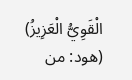الْقَوِيُّ الْعَزِيزُ) (هود: من